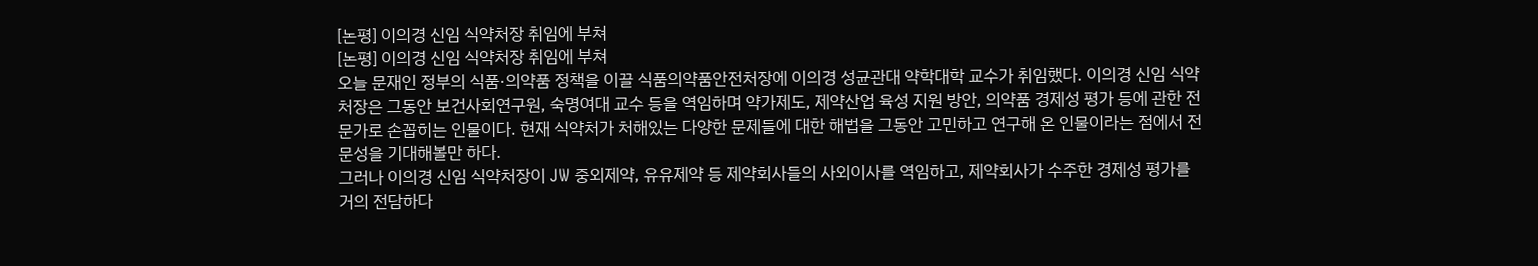[논평] 이의경 신임 식약처장 취임에 부쳐
[논평] 이의경 신임 식약처장 취임에 부쳐
오늘 문재인 정부의 식품·의약품 정책을 이끌 식품의약품안전처장에 이의경 성균관대 약학대학 교수가 취임했다. 이의경 신임 식약처장은 그동안 보건사회연구원, 숙명여대 교수 등을 역임하며 약가제도, 제약산업 육성 지원 방안, 의약품 경제성 평가 등에 관한 전문가로 손꼽히는 인물이다. 현재 식약처가 처해있는 다양한 문제들에 대한 해법을 그동안 고민하고 연구해 온 인물이라는 점에서 전문성을 기대해볼만 하다.
그러나 이의경 신임 식약처장이 JW 중외제약, 유유제약 등 제약회사들의 사외이사를 역임하고, 제약회사가 수주한 경제성 평가를 거의 전담하다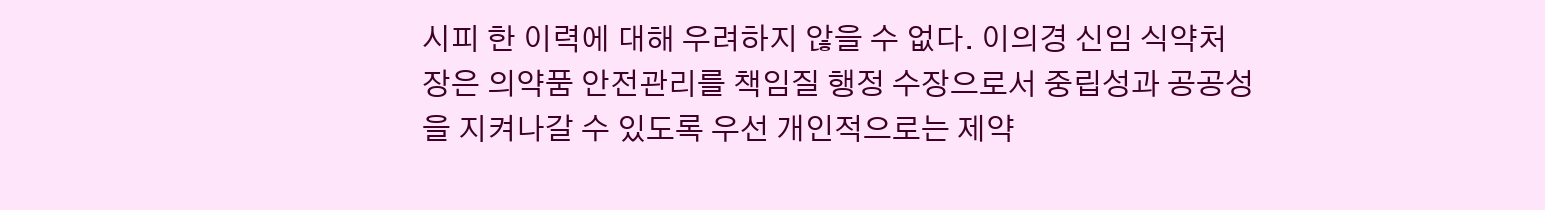시피 한 이력에 대해 우려하지 않을 수 없다. 이의경 신임 식약처장은 의약품 안전관리를 책임질 행정 수장으로서 중립성과 공공성을 지켜나갈 수 있도록 우선 개인적으로는 제약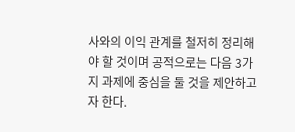사와의 이익 관계를 철저히 정리해야 할 것이며 공적으로는 다음 3가지 과제에 중심을 둘 것을 제안하고자 한다.